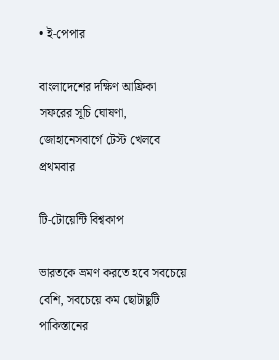• ই-পেপার

বাংলাদেশের দক্ষিণ আফ্রিকা সফরের সূচি ঘোষণা, জোহানেসবার্গে টেস্ট খেলবে প্রথমবার

টি-টোয়েন্টি বিশ্বকাপ

ভারতকে ভ্রমণ করতে হবে সবচেয়ে বেশি, সবচেয়ে কম ছোটাছুটি পাকিস্তানের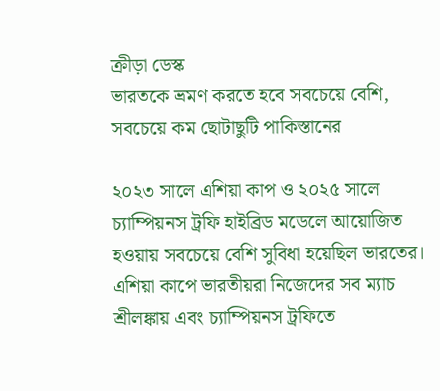ক্রীড়া ডেস্ক
ভারতকে ভ্রমণ করতে হবে সবচেয়ে বেশি, সবচেয়ে কম ছোটাছুটি পাকিস্তানের

২০২৩ সালে এশিয়া কাপ ও ২০২৫ সালে চ্যাম্পিয়নস ট্রফি হাইব্রিড মডেলে আয়োজিত হওয়ায় সবচেয়ে বেশি সুবিধা হয়েছিল ভারতের। এশিয়া কাপে ভারতীয়রা নিজেদের সব ম্যাচ শ্রীলঙ্কায় এবং চ্যাম্পিয়নস ট্রফিতে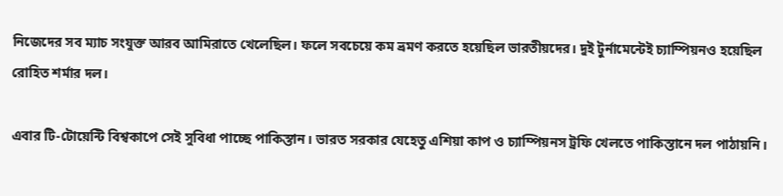নিজেদের সব ম্যাচ সংযুক্ত আরব আমিরাতে খেলেছিল। ফলে সবচেয়ে কম ভ্রমণ করতে হয়েছিল ভারতীয়দের। দুই টুর্নামেন্টেই চ্যাম্পিয়নও হয়েছিল রোহিত শর্মার দল।

এবার টি-টোয়েন্টি বিশ্বকাপে সেই সুবিধা পাচ্ছে পাকিস্তান। ভারত সরকার যেহেতু এশিয়া কাপ ও চ্যাম্পিয়নস ট্রফি খেলতে পাকিস্তানে দল পাঠায়নি।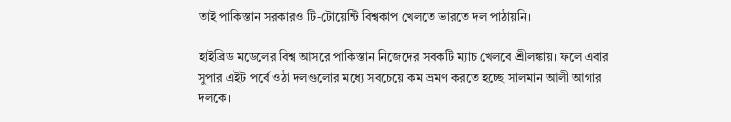তাই পাকিস্তান সরকারও টি-টোয়েন্টি বিশ্বকাপ খেলতে ভারতে দল পাঠায়নি।

হাইব্রিড মডেলের বিশ্ব আসরে পাকিস্তান নিজেদের সবকটি ম্যাচ খেলবে শ্রীলঙ্কায়। ফলে এবার সুপার এইট পর্বে ওঠা দলগুলোর মধ্যে সবচেয়ে কম ভ্রমণ করতে হচ্ছে সালমান আলী আগার দলকে।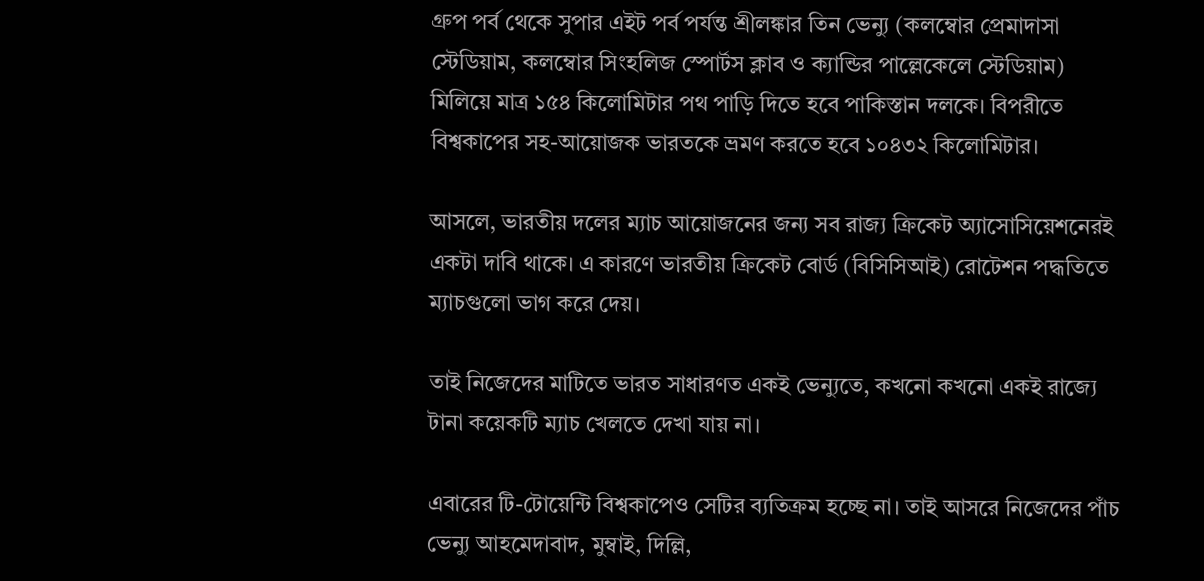গ্রুপ পর্ব থেকে সুপার এইট পর্ব পর্যন্ত শ্রীলঙ্কার তিন ভেন্যু (কলম্বোর প্রেমাদাসা স্টেডিয়াম, কলম্বোর সিংহলিজ স্পোর্টস ক্লাব ও ক্যান্ডির পাল্লেকেলে স্টেডিয়াম) মিলিয়ে মাত্র ১৫৪ কিলোমিটার পথ পাড়ি দিতে হবে পাকিস্তান দলকে। বিপরীতে বিশ্বকাপের সহ-আয়োজক ভারতকে ভ্রমণ করতে হবে ১০৪৩২ কিলোমিটার।

আসলে, ভারতীয় দলের ম্যাচ আয়োজনের জন্য সব রাজ্য ক্রিকেট অ্যাসোসিয়েশনেরই একটা দাবি থাকে। এ কারণে ভারতীয় ক্রিকেট বোর্ড (বিসিসিআই) রোটেশন পদ্ধতিতে ম্যাচগুলো ভাগ করে দেয়।

তাই নিজেদের মাটিতে ভারত সাধারণত একই ভেন্যুতে, কখনো কখনো একই রাজ্যে টানা কয়েকটি ম্যাচ খেলতে দেখা যায় না।

এবারের টি-টোয়েন্টি বিশ্বকাপেও সেটির ব্যতিক্রম হচ্ছে না। তাই আসরে নিজেদের পাঁচ ভেন্যু আহমেদাবাদ, মুম্বাই, দিল্লি,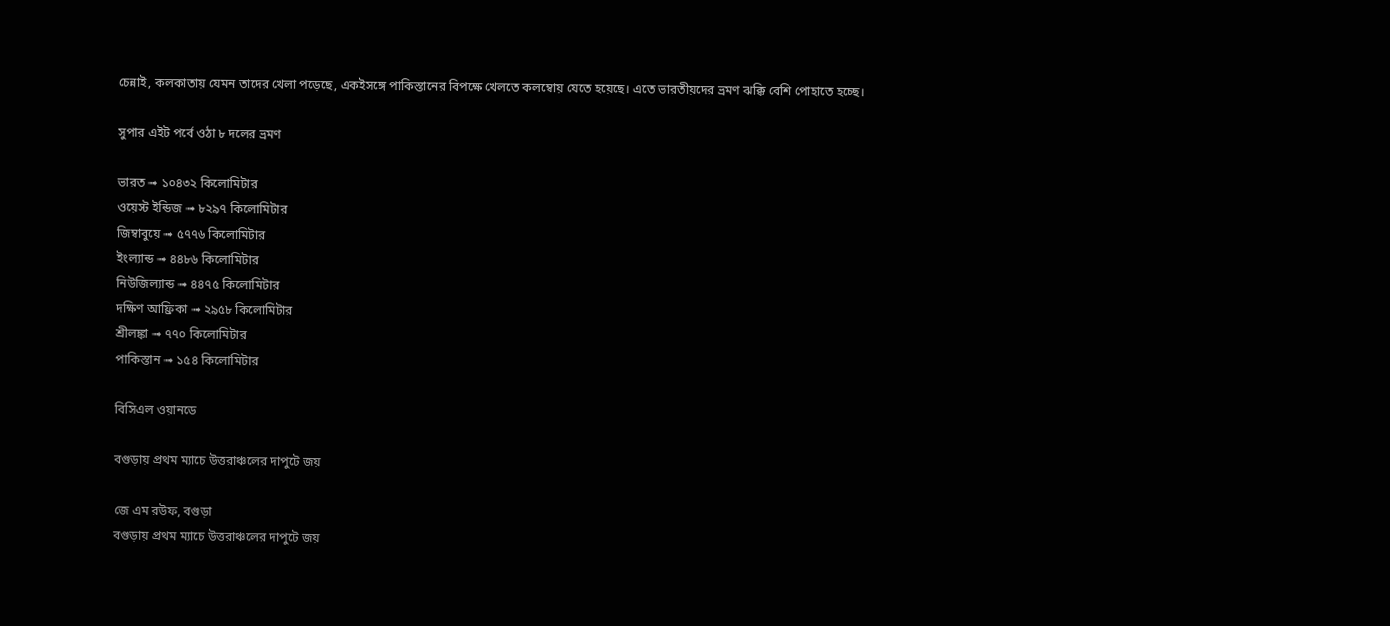চেন্নাই, কলকাতায় যেমন তাদের খেলা পড়েছে, একইসঙ্গে পাকিস্তানের বিপক্ষে খেলতে কলম্বোয় যেতে হয়েছে। এতে ভারতীয়দের ভ্রমণ ঝক্কি বেশি পোহাতে হচ্ছে।

সুপার এইট পর্বে ওঠা ৮ দলের ভ্রমণ

ভারত ➟ ১০৪৩২ কিলোমিটার
ওয়েস্ট ইন্ডিজ ➟ ৮২৯৭ কিলোমিটার
জিম্বাবুয়ে ➟ ৫৭৭৬ কিলোমিটার
ইংল্যান্ড ➟ ৪৪৮৬ কিলোমিটার
নিউজিল্যান্ড ➟ ৪৪৭৫ কিলোমিটার
দক্ষিণ আফ্রিকা ➟ ২৯৫৮ কিলোমিটার
শ্রীলঙ্কা ➟ ৭৭০ কিলোমিটার
পাকিস্তান ➟ ১৫৪ কিলোমিটার

বিসিএল ওয়ানডে

বগুড়ায় প্রথম ম্যাচে উত্তরাঞ্চলের দাপুটে জয়

জে এম রউফ, বগুড়া
বগুড়ায় প্রথম ম্যাচে উত্তরাঞ্চলের দাপুটে জয়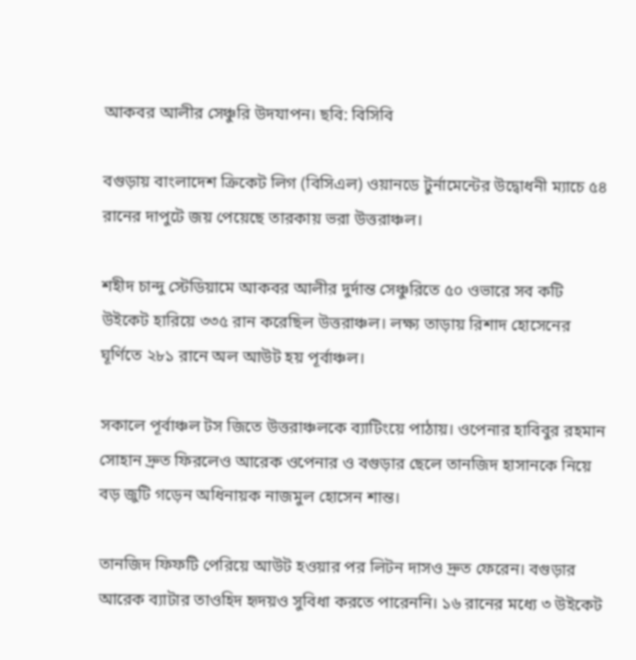আকবর আলীর সেঞ্চুরি উদযাপন। ছবি: বিসিবি

বগুড়ায় বাংলাদেশ ক্রিকেট লিগ (বিসিএল) ওয়ানডে টুর্নামেন্টের উদ্বোধনী ম্যাচে ৫৪ রানের দাপুটে জয় পেয়েছে তারকায় ভরা উত্তরাঞ্চল।

শহীদ চান্দু স্টেডিয়ামে আকবর আলীর দুর্দান্ত সেঞ্চুরিতে ৫০ ওভারে সব কটি উইকেট হারিয়ে ৩৩৫ রান করেছিল উত্তরাঞ্চল। লক্ষ্য তাড়ায় রিশাদ হোসেনের ঘূর্ণিতে ২৮১ রানে অল আউট হয় পূর্বাঞ্চল।

সকালে পূর্বাঞ্চল টস জিতে উত্তরাঞ্চলকে ব্যাটিংয়ে পাঠায়। ওপেনার হাবিবুর রহমান সোহান দ্রুত ফিরলেও আরেক ওপেনার ও বগুড়ার ছেলে তানজিদ হাসানকে নিয়ে বড় জুটি গড়েন অধিনায়ক নাজমুল হোসেন শান্ত।

তানজিদ ফিফটি পেরিয়ে আউট হওয়ার পর লিটন দাসও দ্রুত ফেরেন। বগুড়ার আরেক ব্যাটার তাওহিদ হৃদয়ও সুবিধা করতে পারেননি। ১৬ রানের মধ্যে ৩ উইকেট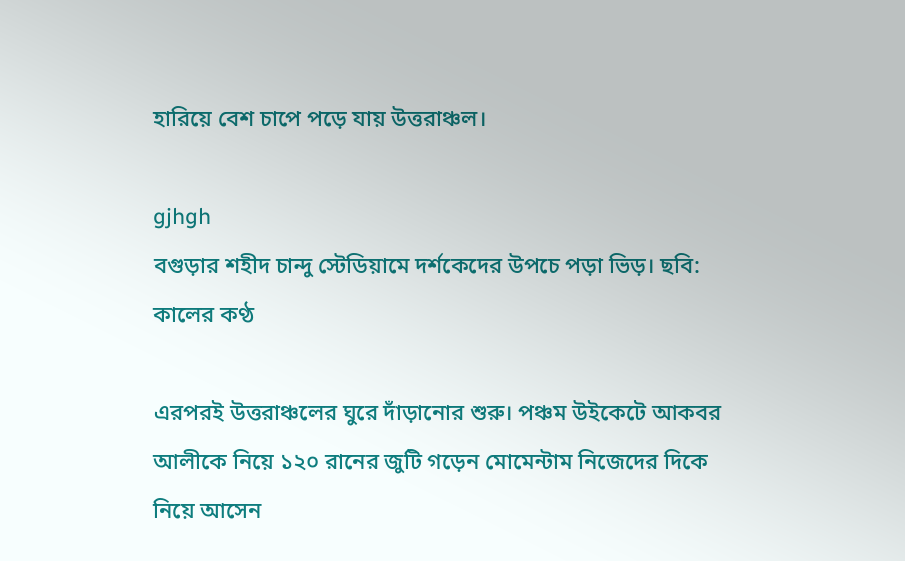হারিয়ে বেশ চাপে পড়ে যায় উত্তরাঞ্চল।

gjhgh
বগুড়ার শহীদ চান্দু স্টেডিয়ামে দর্শকেদের উপচে পড়া ভিড়। ছবি: কালের কণ্ঠ

এরপরই উত্তরাঞ্চলের ঘুরে দাঁড়ানোর শুরু। পঞ্চম উইকেটে আকবর আলীকে নিয়ে ১২০ রানের জুটি গড়েন মোমেন্টাম নিজেদের দিকে নিয়ে আসেন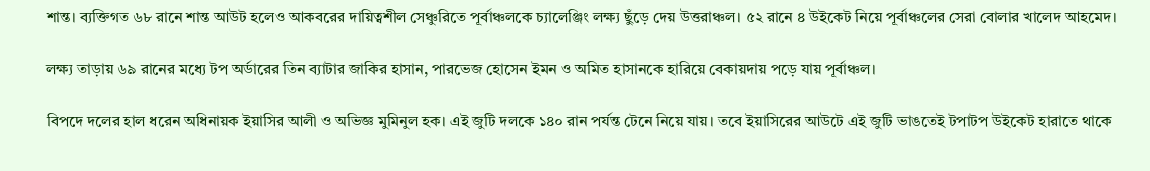শান্ত। ব্যক্তিগত ৬৮ রানে শান্ত আউট হলেও আকবরের দায়িত্বশীল সেঞ্চুরিতে পূর্বাঞ্চলকে চ্যালেঞ্জিং লক্ষ্য ছুঁড়ে দেয় উত্তরাঞ্চল। ৫২ রানে ৪ উইকেট নিয়ে পূর্বাঞ্চলের সেরা বোলার খালেদ আহমেদ।

লক্ষ্য তাড়ায় ৬৯ রানের মধ্যে টপ অর্ডারের তিন ব্যাটার জাকির হাসান, পারভেজ হোসেন ইমন ও অমিত হাসানকে হারিয়ে বেকায়দায় পড়ে যায় পূর্বাঞ্চল।

বিপদে দলের হাল ধরেন অধিনায়ক ইয়াসির আলী ও অভিজ্ঞ মুমিনুল হক। এই জুটি দলকে ১৪০ রান পর্যন্ত টেনে নিয়ে যায়। তবে ইয়াসিরের আউটে এই জুটি ভাঙতেই টপাটপ উইকেট হারাতে থাকে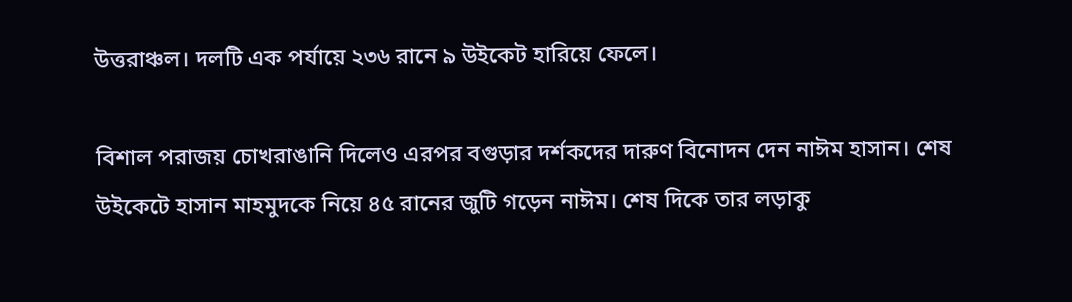উত্তরাঞ্চল। দলটি এক পর্যায়ে ২৩৬ রানে ৯ উইকেট হারিয়ে ফেলে।

বিশাল পরাজয় চোখরাঙানি দিলেও এরপর বগুড়ার দর্শকদের দারুণ বিনোদন দেন নাঈম হাসান। শেষ উইকেটে হাসান মাহমুদকে নিয়ে ৪৫ রানের জুটি গড়েন নাঈম। শেষ দিকে তার লড়াকু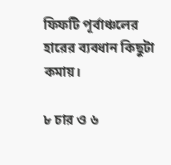ফিফটি পূর্বাঞ্চলের হারের ব্যবধান কিছুটা কমায়।

৮ চার ও ৬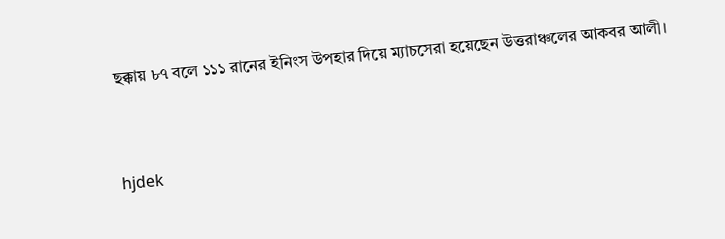ছক্কায় ৮৭ বলে ১১১ রানের ইনিংস উপহার দিয়ে ম্যাচসেরা হয়েছেন উত্তরাঞ্চলের আকবর আলী।


hjdek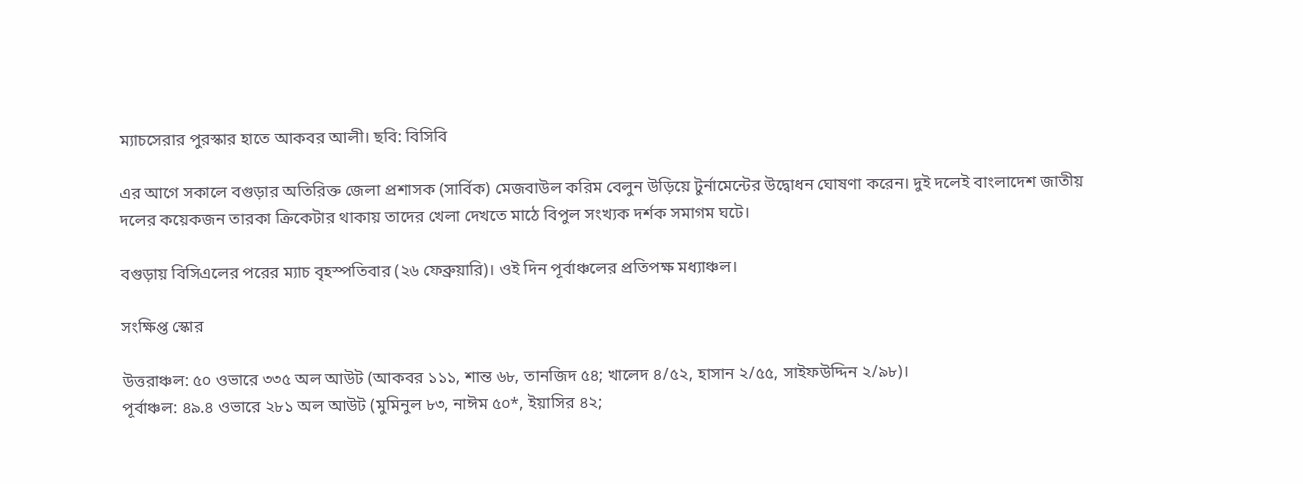ম্যাচসেরার পুরস্কার হাতে আকবর আলী। ছবি: বিসিবি

এর আগে সকালে বগুড়ার অতিরিক্ত জেলা প্রশাসক (সার্বিক) মেজবাউল করিম বেলুন উড়িয়ে টুর্নামেন্টের উদ্বোধন ঘোষণা করেন। দুই দলেই বাংলাদেশ জাতীয় দলের কয়েকজন তারকা ক্রিকেটার থাকায় তাদের খেলা দেখতে মাঠে বিপুল সংখ্যক দর্শক সমাগম ঘটে।

বগুড়ায় বিসিএলের পরের ম্যাচ বৃহস্পতিবার (২৬ ফেব্রুয়ারি)। ওই দিন পূর্বাঞ্চলের প্রতিপক্ষ মধ্যাঞ্চল।

সংক্ষিপ্ত স্কোর

উত্তরাঞ্চল: ৫০ ওভারে ৩৩৫ অল আউট (আকবর ১১১, শান্ত ৬৮, তানজিদ ৫৪; খালেদ ৪/৫২, হাসান ২/৫৫, সাইফউদ্দিন ২/৯৮)।
পূর্বাঞ্চল: ৪৯.৪ ওভারে ২৮১ অল আউট (মুমিনুল ৮৩, নাঈম ৫০*, ইয়াসির ৪২;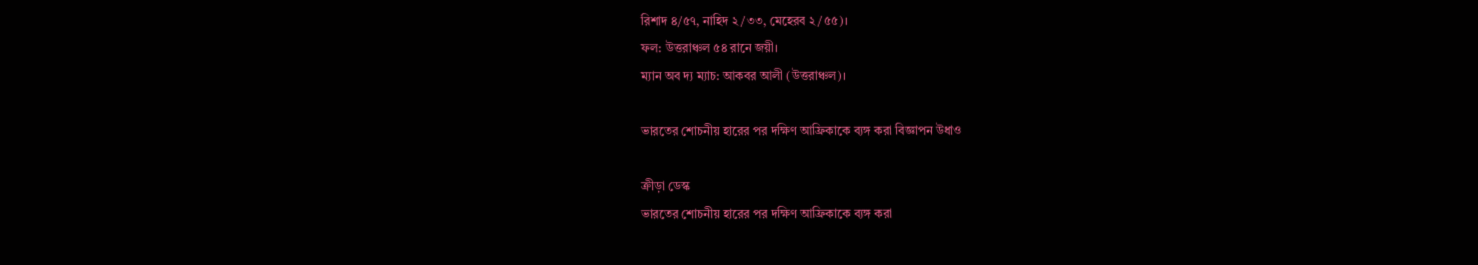রিশাদ ৪/৫৭, নাহিদ ২/৩৩, মেহেরব ২/৫৫)।
ফল: উত্তরাঞ্চল ৫৪ রানে জয়ী।
ম্যান অব দ্য ম্যাচ: আকবর আলী (উত্তরাঞ্চল)।

ভারতের শোচনীয় হারের পর দক্ষিণ আফ্রিকাকে ব্যঙ্গ করা বিজ্ঞাপন উধাও

ক্রীড়া ডেস্ক
ভারতের শোচনীয় হারের পর দক্ষিণ আফ্রিকাকে ব্যঙ্গ করা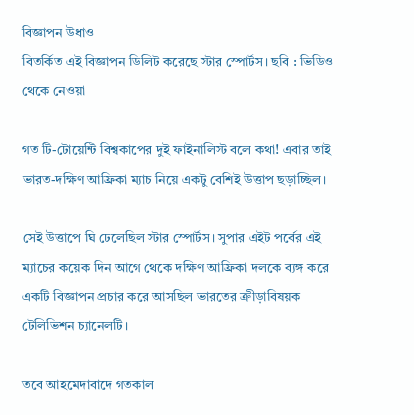বিজ্ঞাপন উধাও
বিতর্কিত এই বিজ্ঞাপন ডিলিট করেছে স্টার স্পোর্টস। ছবি : ভিডিও থেকে নেওয়া

গত টি-টোয়েন্টি বিশ্বকাপের দুই ফাইনালিস্ট বলে কথা! এবার তাই ভারত-দক্ষিণ আফ্রিকা ম্যাচ নিয়ে একটু বেশিই উত্তাপ ছড়াচ্ছিল।

সেই উত্তাপে ঘি ঢেলেছিল স্টার স্পোর্টস। সুপার এইট পর্বের এই ম্যাচের কয়েক দিন আগে থেকে দক্ষিণ আফ্রিকা দলকে ব্যঙ্গ করে একটি বিজ্ঞাপন প্রচার করে আসছিল ভারতের ক্রীড়াবিষয়ক টেলিভিশন চ্যানেলটি।

তবে আহমেদাবাদে গতকাল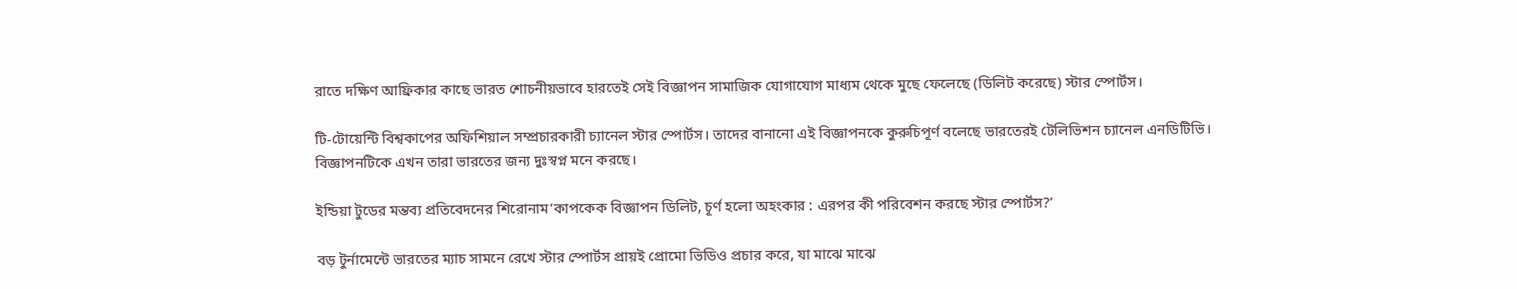রাতে দক্ষিণ আফ্রিকার কাছে ভারত শোচনীয়ভাবে হারতেই সেই বিজ্ঞাপন সামাজিক যোগাযোগ মাধ্যম থেকে মুছে ফেলেছে (ডিলিট করেছে) স্টার স্পোর্টস।

টি-টোয়েন্টি বিশ্বকাপের অফিশিয়াল সম্প্রচারকারী চ্যানেল স্টার স্পোর্টস। তাদের বানানো এই বিজ্ঞাপনকে কুরুচিপূর্ণ বলেছে ভারতেরই টেলিভিশন চ্যানেল এনডিটিভি। বিজ্ঞাপনটিকে এখন তারা ভারতের জন্য দুঃস্বপ্ন মনে করছে।

ইন্ডিয়া টুডের মন্তব্য প্রতিবেদনের শিরোনাম‘কাপকেক বিজ্ঞাপন ডিলিট, চূর্ণ হলো অহংকার : এরপর কী পরিবেশন করছে স্টার স্পোর্টস?’

বড় টুর্নামেন্টে ভারতের ম্যাচ সামনে রেখে স্টার স্পোর্টস প্রায়ই প্রোমো ভিডিও প্রচার করে, যা মাঝে মাঝে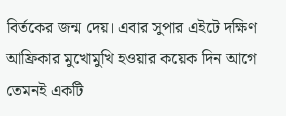বির্তকের জন্ম দেয়। এবার সুপার এইটে দক্ষিণ আফ্রিকার মুখোমুখি হওয়ার কয়েক দিন আগে তেমনই একটি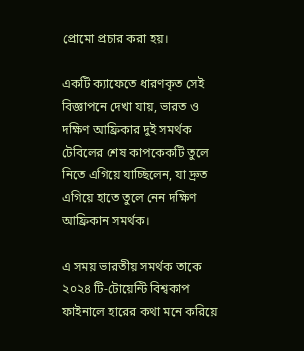প্রোমো প্রচার করা হয়।

একটি ক্যাফেতে ধারণকৃত সেই বিজ্ঞাপনে দেখা যায়, ভারত ও দক্ষিণ আফ্রিকার দুই সমর্থক টেবিলের শেষ কাপকেকটি তুলে নিতে এগিয়ে যাচ্ছিলেন, যা দ্রুত এগিয়ে হাতে তুলে নেন দক্ষিণ আফ্রিকান সমর্থক।

এ সময় ভারতীয় সমর্থক তাকে ২০২৪ টি-টোয়েন্টি বিশ্বকাপ ফাইনালে হারের কথা মনে করিয়ে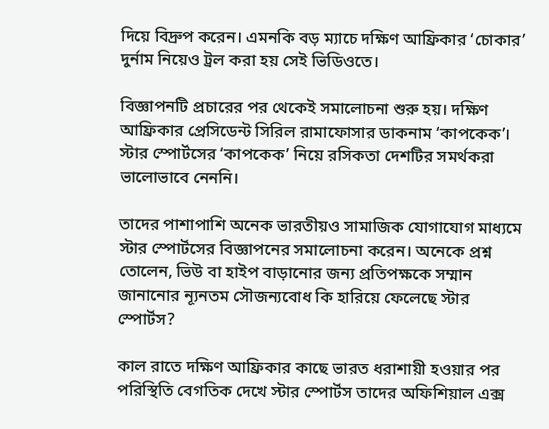দিয়ে বিদ্রুপ করেন। এমনকি বড় ম্যাচে দক্ষিণ আফ্রিকার ‘চোকার’ দুর্নাম নিয়েও ট্রল করা হয় সেই ভিডিওতে।

বিজ্ঞাপনটি প্রচারের পর থেকেই সমালোচনা শুরু হয়। দক্ষিণ আফ্রিকার প্রেসিডেন্ট সিরিল রামাফোসার ডাকনাম ‘কাপকেক’। স্টার স্পোর্টসের ‘কাপকেক’ নিয়ে রসিকতা দেশটির সমর্থকরা ভালোভাবে নেননি।

তাদের পাশাপাশি অনেক ভারতীয়ও সামাজিক যোগাযোগ মাধ্যমে স্টার স্পোর্টসের বিজ্ঞাপনের সমালোচনা করেন। অনেকে প্রশ্ন তোলেন, ভিউ বা হাইপ বাড়ানোর জন্য প্রতিপক্ষকে সম্মান জানানোর ন্যূনতম সৌজন্যবোধ কি হারিয়ে ফেলেছে স্টার স্পোর্টস?

কাল রাতে দক্ষিণ আফ্রিকার কাছে ভারত ধরাশায়ী হওয়ার পর পরিস্থিতি বেগতিক দেখে স্টার স্পোর্টস তাদের অফিশিয়াল এক্স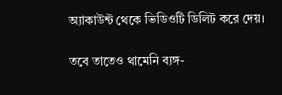অ্যাকাউন্ট থেকে ভিডিওটি ডিলিট করে দেয়।

তবে তাতেও থামেনি ব্যঙ্গ-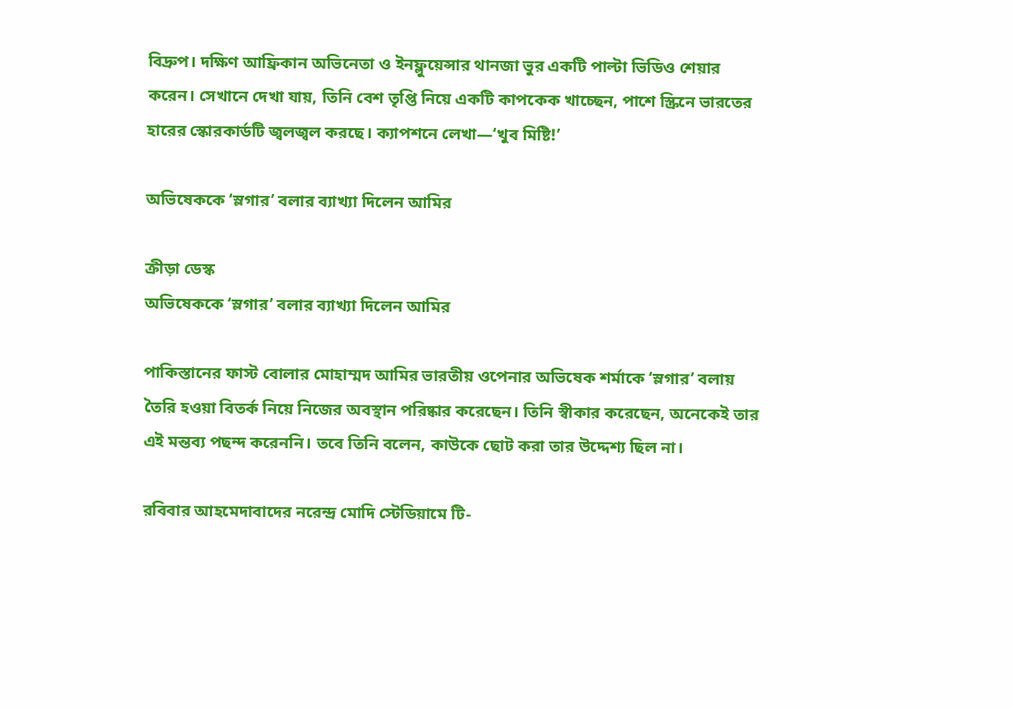বিদ্রুপ। দক্ষিণ আফ্রিকান অভিনেতা ও ইনফ্লুয়েন্সার থানজা ভুর একটি পাল্টা ভিডিও শেয়ার করেন। সেখানে দেখা যায়, তিনি বেশ তৃপ্তি নিয়ে একটি কাপকেক খাচ্ছেন, পাশে স্ক্রিনে ভারতের হারের স্কোরকার্ডটি জ্বলজ্বল করছে। ক্যাপশনে লেখা—‘খুব মিষ্টি!’

অভিষেককে ‘স্লগার’ বলার ব্যাখ্যা দিলেন আমির

ক্রীড়া ডেস্ক
অভিষেককে ‘স্লগার’ বলার ব্যাখ্যা দিলেন আমির

পাকিস্তানের ফাস্ট বোলার মোহাম্মদ আমির ভারতীয় ওপেনার অভিষেক শর্মাকে ‘স্লগার’ বলায় তৈরি হওয়া বিতর্ক নিয়ে নিজের অবস্থান পরিষ্কার করেছেন। তিনি স্বীকার করেছেন, অনেকেই তার এই মন্তব্য পছন্দ করেননি। তবে তিনি বলেন, কাউকে ছোট করা তার উদ্দেশ্য ছিল না।

রবিবার আহমেদাবাদের নরেন্দ্র মোদি স্টেডিয়ামে টি-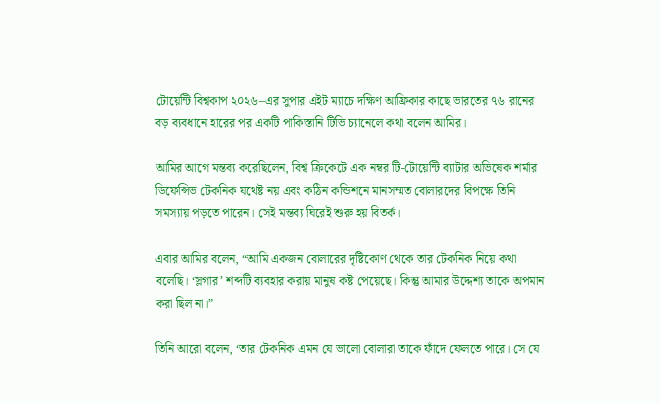টোয়েন্টি বিশ্বকাপ ২০২৬–এর সুপার এইট ম্যাচে দক্ষিণ আফ্রিকার কাছে ভারতের ৭৬ রানের বড় ব্যবধানে হারের পর একটি পাকিস্তানি টিভি চ্যানেলে কথা বলেন আমির।

আমির আগে মন্তব্য করেছিলেন, বিশ্ব ক্রিকেটে এক নম্বর টি-টোয়েন্টি ব্যাটার অভিষেক শর্মার ডিফেন্সিভ টেকনিক যথেষ্ট নয় এবং কঠিন কন্ডিশনে মানসম্মত বোলারদের বিপক্ষে তিনি সমস্যায় পড়তে পারেন। সেই মন্তব্য ঘিরেই শুরু হয় বিতর্ক।

এবার আমির বলেন, “আমি একজন বোলারের দৃষ্টিকোণ থেকে তার টেকনিক নিয়ে কথা বলেছি। ‘স্লগার’ শব্দটি ব্যবহার করায় মানুষ কষ্ট পেয়েছে। কিন্তু আমার উদ্দেশ্য তাকে অপমান করা ছিল না।”

তিনি আরো বলেন, ‘তার টেকনিক এমন যে ভালো বোলারা তাকে ফাঁদে ফেলতে পারে। সে যে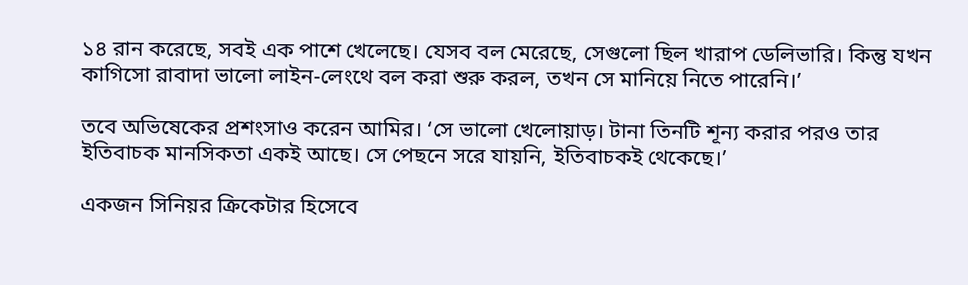১৪ রান করেছে, সবই এক পাশে খেলেছে। যেসব বল মেরেছে, সেগুলো ছিল খারাপ ডেলিভারি। কিন্তু যখন কাগিসো রাবাদা ভালো লাইন-লেংথে বল করা শুরু করল, তখন সে মানিয়ে নিতে পারেনি।’

তবে অভিষেকের প্রশংসাও করেন আমির। ‘সে ভালো খেলোয়াড়। টানা তিনটি শূন্য করার পরও তার ইতিবাচক মানসিকতা একই আছে। সে পেছনে সরে যায়নি, ইতিবাচকই থেকেছে।’

একজন সিনিয়র ক্রিকেটার হিসেবে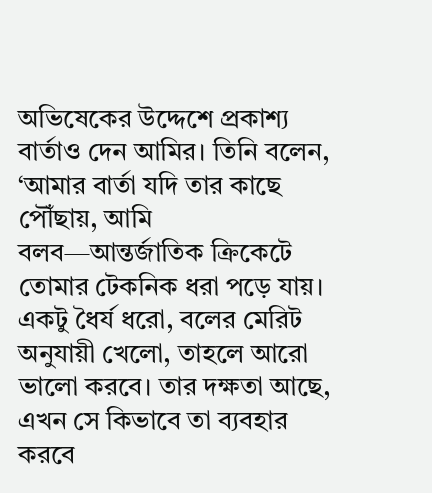অভিষেকের উদ্দেশে প্রকাশ্য বার্তাও দেন আমির। তিনি বলেন, ‘আমার বার্তা যদি তার কাছে পৌঁছায়, আমি বলব—আন্তর্জাতিক ক্রিকেটে তোমার টেকনিক ধরা পড়ে যায়। একটু ধৈর্য ধরো, বলের মেরিট অনুযায়ী খেলো, তাহলে আরো ভালো করবে। তার দক্ষতা আছে, এখন সে কিভাবে তা ব্যবহার করবে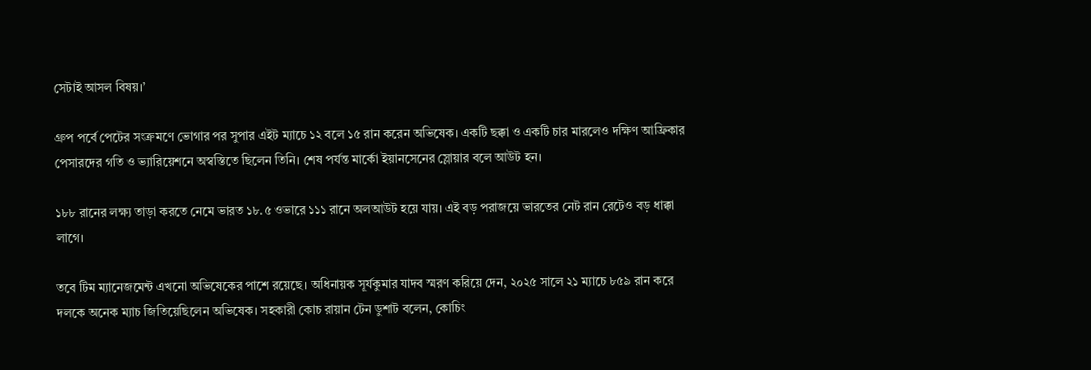সেটাই আসল বিষয়।’

গ্রুপ পর্বে পেটের সংক্রমণে ভোগার পর সুপার এইট ম্যাচে ১২ বলে ১৫ রান করেন অভিষেক। একটি ছক্কা ও একটি চার মারলেও দক্ষিণ আফ্রিকার পেসারদের গতি ও ভ্যারিয়েশনে অস্বস্তিতে ছিলেন তিনি। শেষ পর্যন্ত মার্কো ইয়ানসেনের স্লোয়ার বলে আউট হন।

১৮৮ রানের লক্ষ্য তাড়া করতে নেমে ভারত ১৮.৫ ওভারে ১১১ রানে অলআউট হয়ে যায়। এই বড় পরাজয়ে ভারতের নেট রান রেটেও বড় ধাক্কা লাগে।

তবে টিম ম্যানেজমেন্ট এখনো অভিষেকের পাশে রয়েছে। অধিনায়ক সূর্যকুমার যাদব স্মরণ করিয়ে দেন, ২০২৫ সালে ২১ ম্যাচে ৮৫৯ রান করে দলকে অনেক ম্যাচ জিতিয়েছিলেন অভিষেক। সহকারী কোচ রায়ান টেন ডুশাট বলেন, কোচিং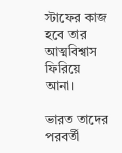স্টাফের কাজ হবে তার আত্মবিশ্বাস ফিরিয়ে আনা।

ভারত তাদের পরবর্তী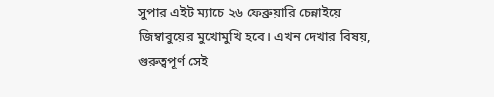সুপার এইট ম্যাচে ২৬ ফেব্রুয়ারি চেন্নাইয়ে জিম্বাবুয়ের মুখোমুখি হবে। এখন দেখার বিষয়, গুরুত্বপূর্ণ সেই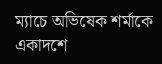ম্যাচে অভিষেক শর্মাকে একাদশে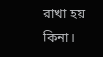রাখা হয় কিনা।